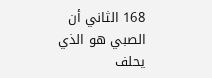168 الثاني أن الصبي هو الذي يحلف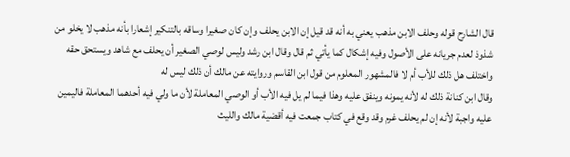قال الشارح قوله وحلف الابن مذهب يعني به أنه قد قيل إن الابن يحلف وإن كان صغيرا وساقه بالتنكير إشعارا بأنه مذهب لا يخلو من شذوذ لعدم جريانه على الأصول وفيه إشكال كما يأتي ثم قال وقال ابن رشد وليس لوصي الصغير أن يحلف مع شاهد ويستحق حقه واختلف هل ذلك للأب أم لا فالمشهور المعلوم من قول ابن القاسم وروايته عن مالك أن ذلك ليس له
وقال ابن كنانة ذلك له لأنه يمونه وينفق عليه وهذا فيما لم يل فيه الأب أو الوصي المعاملة لأن ما ولي فيه أحدهما المعاملة فاليمين عليه واجبة لأنه إن لم يحلف غرم وقد وقع في كتاب جمعت فيه أقضية مالك والليث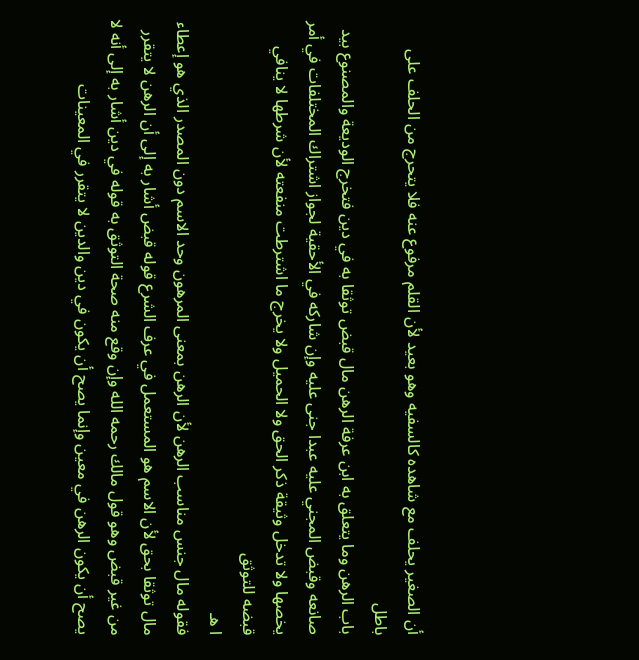أن الصغير يحلف مع شاهده كالسفيه وهو بعيد لأن القلم مرفوع عنه فلا يتحرج من الحلف على باطل
باب الرهن وما يتعلق به ابن عرفة الرهن مال قبض توثقا به في دين فتخرج الوديعة والمصنوع بيد صانعه وقبض المجني عليه عبدا جنى عليه وإن شاركه في الأحقية لجواز اشتراك المختلفات في أمر يخصها ولا تدخل وثيقة ذكر الحق ولا الحميل ولا يخرج ما اشترطت منفعته لأن شرطها لا ينافي قبضه للتوثق
ا هـ
فقوله مال جنس مناسب الرهن لأن الرهن بمعنى المرهون وحد الاسم دون المصدر الذي هو إعطاء مال توثقا بحق لأن الاسم هو المستعمل في عرف الشرع قوله قبض أشار به إلى أن الرهن لا يتقرر من غير قبض وهو قول مالك رحمه الله وإن وقع منه صحة التوثق به قوله في دين أشار به إلى أنه لا يصح أن يكون الرهن في معين وإنما يصح أن يكون في دين والدين لا يتقرر في المعينات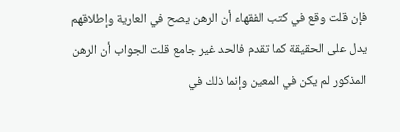فإن قلت وقع في كتب الفقهاء أن الرهن يصح في العارية وإطلاقهم يدل على الحقيقة كما تقدم فالحد غير جامع قلت الجواب أن الرهن المذكور لم يكن في المعين وإنما ذلك في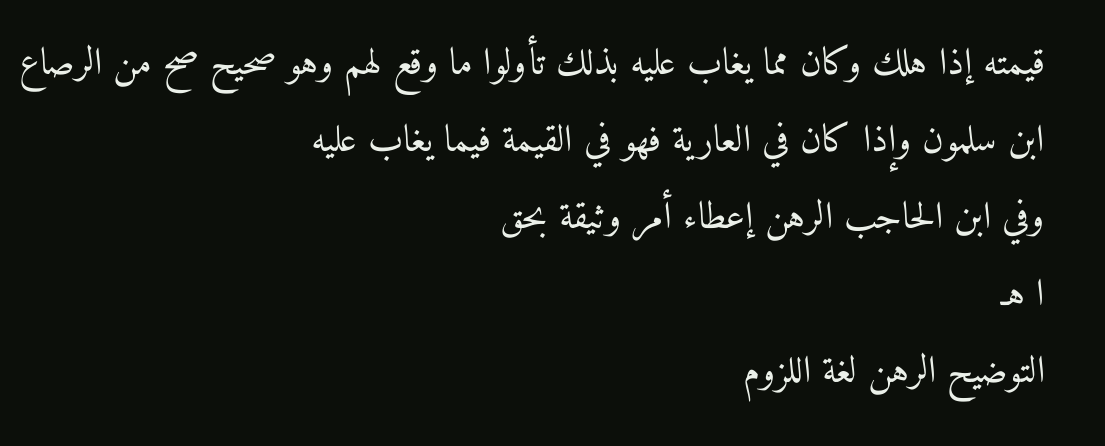قيمته إذا هلك وكان مما يغاب عليه بذلك تأولوا ما وقع لهم وهو صحيح صح من الرصاع ابن سلمون وإذا كان في العارية فهو في القيمة فيما يغاب عليه
وفي ابن الحاجب الرهن إعطاء أمر وثيقة بحق
ا هـ
التوضيح الرهن لغة اللزوم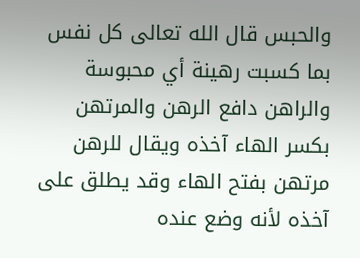والحبس قال الله تعالى كل نفس بما كسبت رهينة أي محبوسة والراهن دافع الرهن والمرتهن بكسر الهاء آخذه ويقال للرهن مرتهن بفتح الهاء وقد يطلق على آخذه لأنه وضع عنده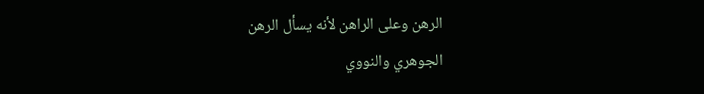الرهن وعلى الراهن لأنه يسأل الرهن
الجوهري والنووي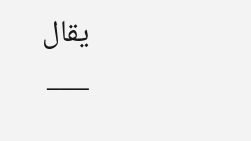يقال
___